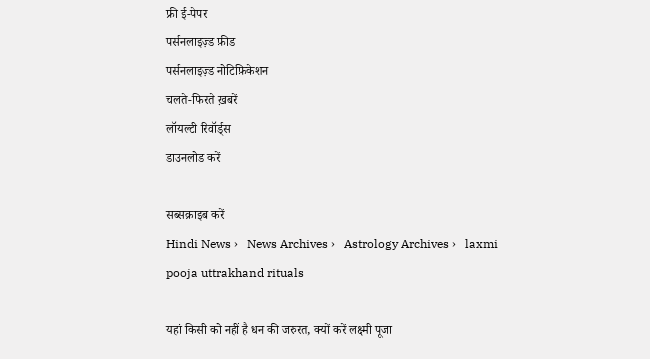फ्री ई-पेपर
पर्सनलाइज़्ड फ़ीड
पर्सनलाइज़्ड नोटिफ़िकेशन
चलते-फिरते ख़बरें
लॉयल्टी रिवॉर्ड्स
डाउनलोड करें

सब्सक्राइब करें
Hindi News ›   News Archives ›   Astrology Archives ›   laxmi pooja uttrakhand rituals

यहां किसी को नहीं है धन की जरुरत, क्यों करें लक्ष्मी पूजा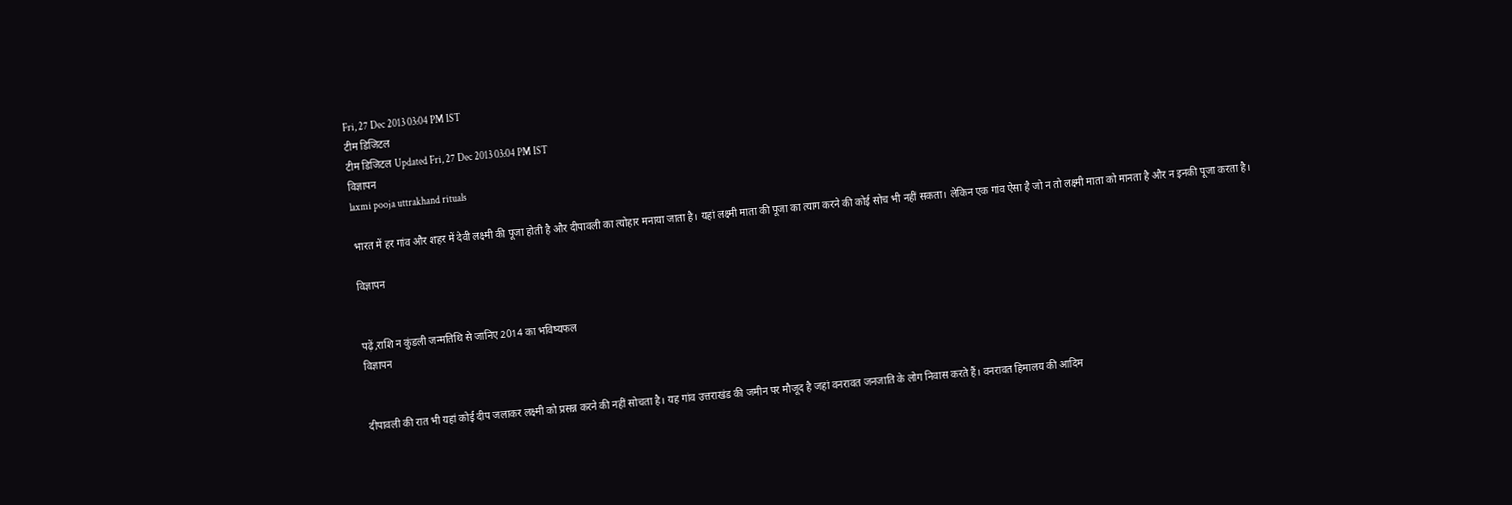Fri, 27 Dec 2013 03:04 PM IST
टीम डिजिटल
टीम डिजिटल Updated Fri, 27 Dec 2013 03:04 PM IST
विज्ञापन
laxmi pooja uttrakhand rituals

भारत में हर गांव और शहर में देवी लक्ष्मी की पूजा होती है और दीपावली का त्योहार मनाया जाता है। यहां लक्ष्मी माता की पूजा का त्याग करने की कोई सोच भी नहीं सकता। लेकिन एक गांव ऐसा है जो न तो लक्ष्मी माता को मानता है और न इनकी पूजा करता है।

विज्ञापन


पढ़ें,राशि न कुंडली जन्मतिथि से जानिए 2014 का भविष्यफल
विज्ञापन


दीपावली की रात भी यहां कोई दीप जलाकर लक्ष्मी को प्रसन्न करने की नहीं सोचता है। यह गांव उत्तराखंड की जमीन पर मौजूद है जहां वनरावत जनजाति के लोग निवास करते हैं। वनरावत हिमालय की आदिम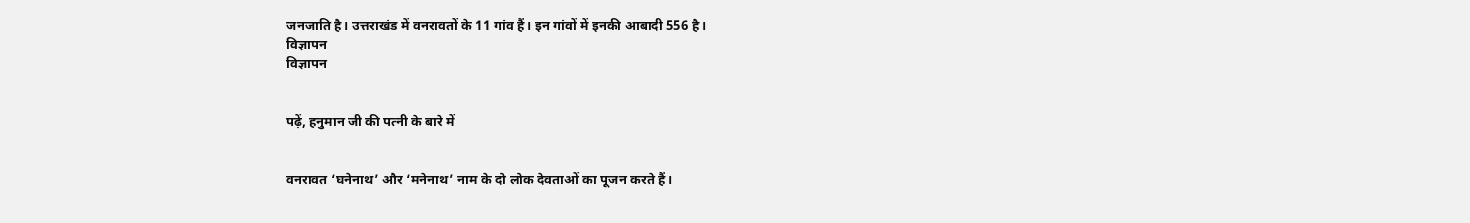जनजाति है। उत्तराखंड में वनरावतों के 11 गांव हैं। इन गांवों में इनकी आबादी 556 है।
विज्ञापन
विज्ञापन


पढ़ें, हनुमान जी की पत्नी के बारे में


वनरावत ‘घनेनाथ’ और ‘मनेनाथ’ नाम के दो लोक देवताओं का पूजन करते हैं।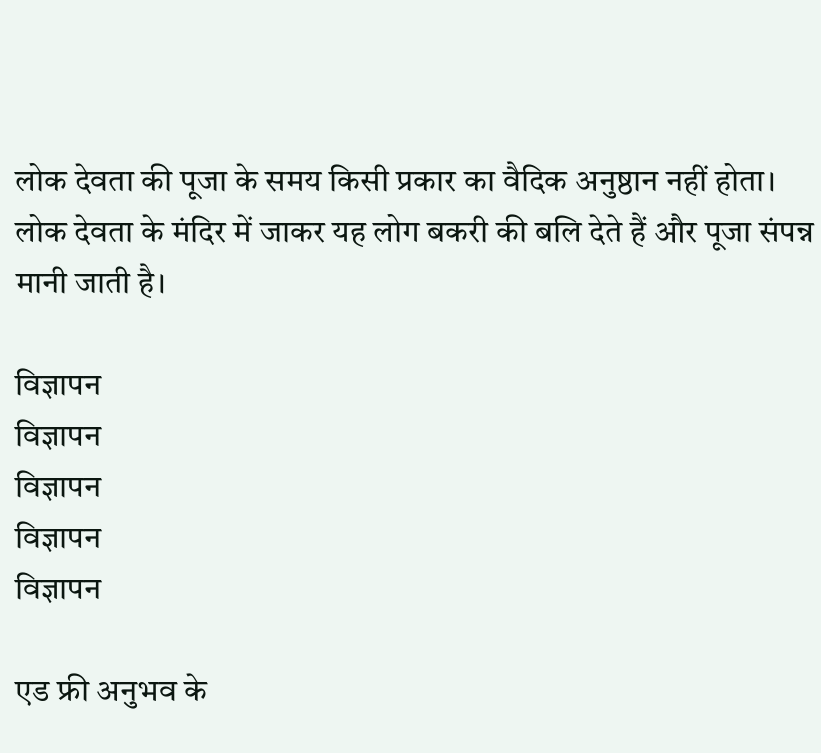लोक देवता की पूजा के समय किसी प्रकार का वैदिक अनुष्ठान नहीं होता। लोक देवता के मंदिर में जाकर यह लोग बकरी की बलि देते हैं और पूजा संपन्न मानी जाती है।

विज्ञापन
विज्ञापन
विज्ञापन
विज्ञापन
विज्ञापन

एड फ्री अनुभव के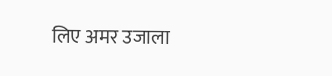लिए अमर उजाला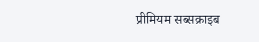प्रीमियम सब्सक्राइब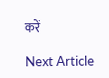करें

Next Article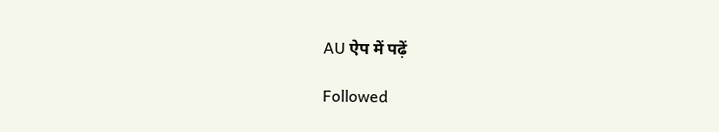AU ऐप में पढ़ें

Followed